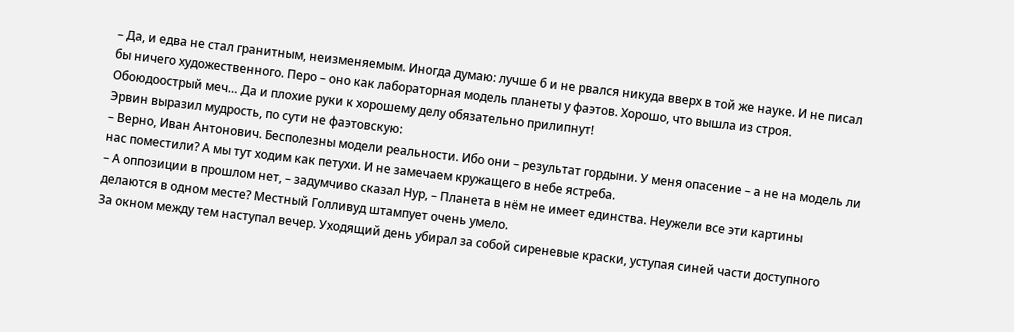– Да, и едва не стал гранитным, неизменяемым. Иногда думаю: лучше б и не рвался никуда вверх в той же науке. И не писал бы ничего художественного. Перо – оно как лабораторная модель планеты у фаэтов. Хорошо, что вышла из строя. Обоюдоострый меч… Да и плохие руки к хорошему делу обязательно прилипнут!
Эрвин выразил мудрость, по сути не фаэтовскую:
– Верно, Иван Антонович. Бесполезны модели реальности. Ибо они – результат гордыни. У меня опасение – а не на модель ли нас поместили? А мы тут ходим как петухи. И не замечаем кружащего в небе ястреба.
– А оппозиции в прошлом нет, – задумчиво сказал Нур, – Планета в нём не имеет единства. Неужели все эти картины делаются в одном месте? Местный Голливуд штампует очень умело.
За окном между тем наступал вечер. Уходящий день убирал за собой сиреневые краски, уступая синей части доступного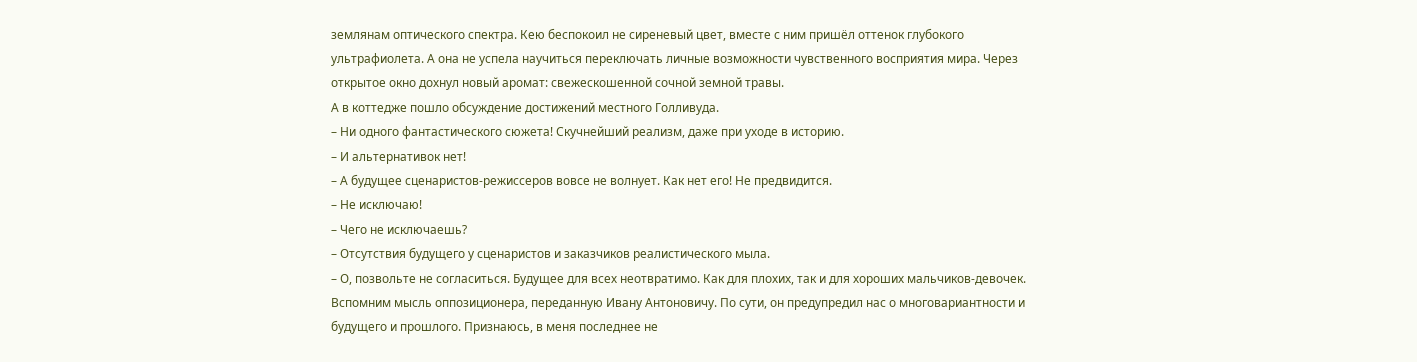землянам оптического спектра. Кею беспокоил не сиреневый цвет, вместе с ним пришёл оттенок глубокого ультрафиолета. А она не успела научиться переключать личные возможности чувственного восприятия мира. Через открытое окно дохнул новый аромат: свежескошенной сочной земной травы.
А в коттедже пошло обсуждение достижений местного Голливуда.
– Ни одного фантастического сюжета! Скучнейший реализм, даже при уходе в историю.
– И альтернативок нет!
– А будущее сценаристов-режиссеров вовсе не волнует. Как нет его! Не предвидится.
– Не исключаю!
– Чего не исключаешь?
– Отсутствия будущего у сценаристов и заказчиков реалистического мыла.
– О, позвольте не согласиться. Будущее для всех неотвратимо. Как для плохих, так и для хороших мальчиков-девочек. Вспомним мысль оппозиционера, переданную Ивану Антоновичу. По сути, он предупредил нас о многовариантности и будущего и прошлого. Признаюсь, в меня последнее не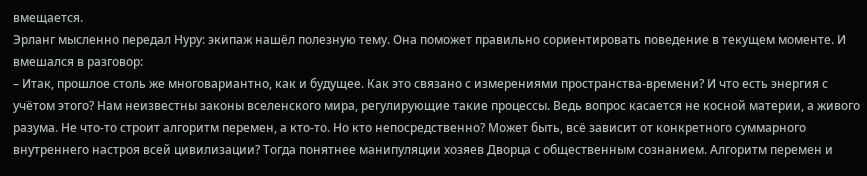вмещается.
Эрланг мысленно передал Нуру: экипаж нашёл полезную тему. Она поможет правильно сориентировать поведение в текущем моменте. И вмешался в разговор:
– Итак, прошлое столь же многовариантно, как и будущее. Как это связано с измерениями пространства-времени? И что есть энергия с учётом этого? Нам неизвестны законы вселенского мира, регулирующие такие процессы. Ведь вопрос касается не косной материи, а живого разума. Не что-то строит алгоритм перемен, а кто-то. Но кто непосредственно? Может быть, всё зависит от конкретного суммарного внутреннего настроя всей цивилизации? Тогда понятнее манипуляции хозяев Дворца с общественным сознанием. Алгоритм перемен и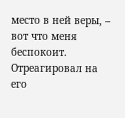место в ней веры, – вот что меня беспокоит.
Отреагировал на его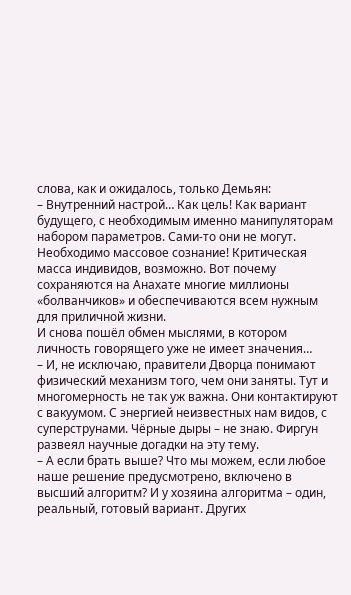слова, как и ожидалось, только Демьян:
– Внутренний настрой… Как цель! Как вариант будущего, с необходимым именно манипуляторам набором параметров. Сами-то они не могут. Необходимо массовое сознание! Критическая масса индивидов, возможно. Вот почему сохраняются на Анахате многие миллионы «болванчиков» и обеспечиваются всем нужным для приличной жизни.
И снова пошёл обмен мыслями, в котором личность говорящего уже не имеет значения…
– И, не исключаю, правители Дворца понимают физический механизм того, чем они заняты. Тут и многомерность не так уж важна. Они контактируют с вакуумом. С энергией неизвестных нам видов, с суперструнами. Чёрные дыры – не знаю. Фиргун развеял научные догадки на эту тему.
– А если брать выше? Что мы можем, если любое наше решение предусмотрено, включено в высший алгоритм? И у хозяина алгоритма – один, реальный, готовый вариант. Других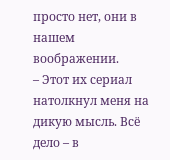просто нет, они в нашем воображении.
– Этот их сериал натолкнул меня на дикую мысль. Всё дело – в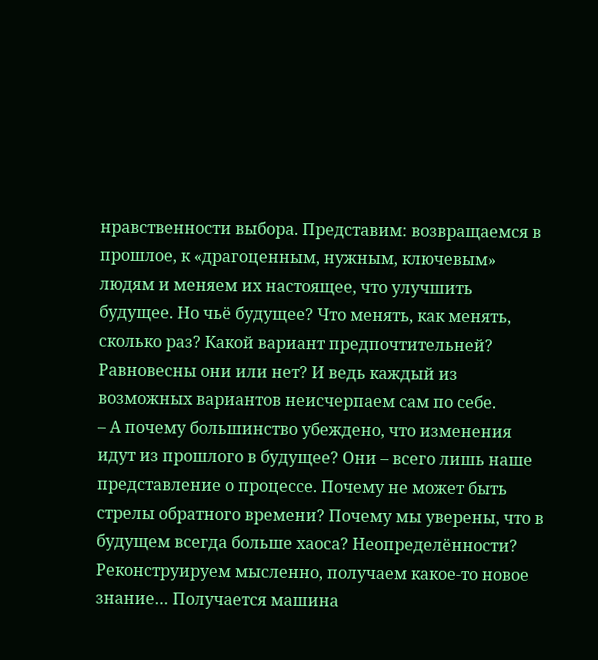нравственности выбора. Представим: возвращаемся в прошлое, к «драгоценным, нужным, ключевым» людям и меняем их настоящее, что улучшить будущее. Но чьё будущее? Что менять, как менять, сколько раз? Какой вариант предпочтительней? Равновесны они или нет? И ведь каждый из возможных вариантов неисчерпаем сам по себе.
– А почему большинство убеждено, что изменения идут из прошлого в будущее? Они – всего лишь наше представление о процессе. Почему не может быть стрелы обратного времени? Почему мы уверены, что в будущем всегда больше хаоса? Неопределённости? Реконструируем мысленно, получаем какое-то новое знание… Получается машина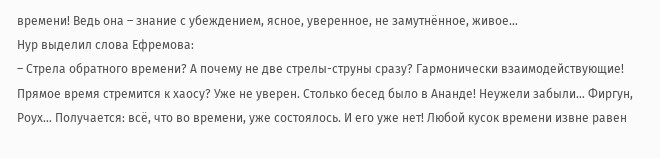времени! Ведь она – знание с убеждением, ясное, уверенное, не замутнённое, живое…
Нур выделил слова Ефремова:
– Стрела обратного времени? А почему не две стрелы-струны сразу? Гармонически взаимодействующие! Прямое время стремится к хаосу? Уже не уверен. Столько бесед было в Ананде! Неужели забыли… Фиргун, Роух… Получается: всё, что во времени, уже состоялось. И его уже нет! Любой кусок времени извне равен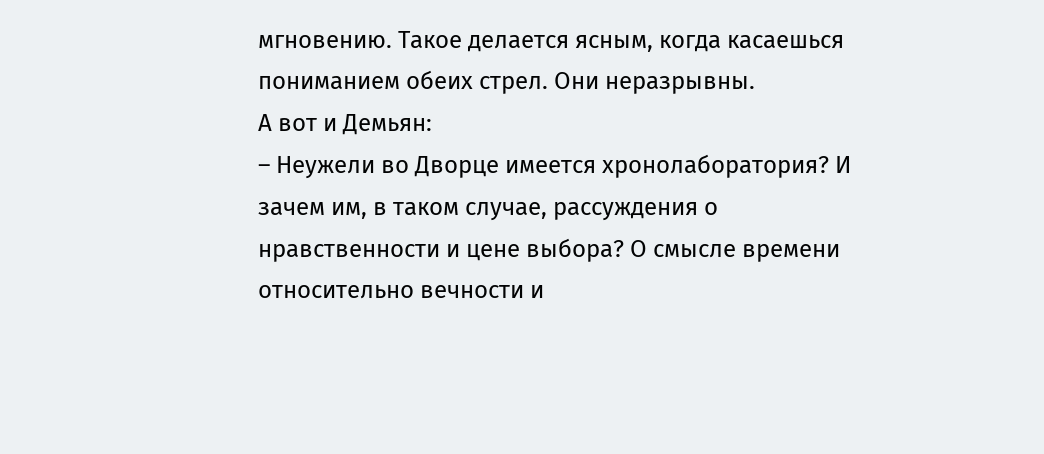мгновению. Такое делается ясным, когда касаешься пониманием обеих стрел. Они неразрывны.
А вот и Демьян:
– Неужели во Дворце имеется хронолаборатория? И зачем им, в таком случае, рассуждения о нравственности и цене выбора? О смысле времени относительно вечности и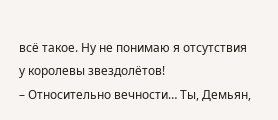всё такое. Ну не понимаю я отсутствия у королевы звездолётов!
– Относительно вечности… Ты, Демьян,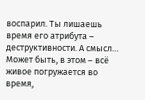воспарил. Ты лишаешь время его атрибута – деструктивности. А смысл… Может быть, в этом – всё живое погружается во время,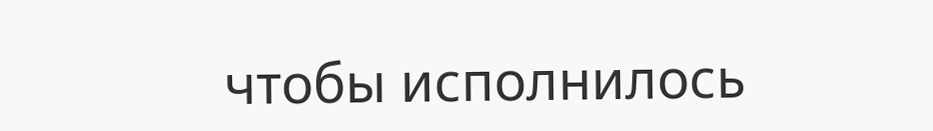чтобы исполнилось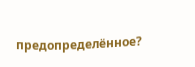предопределённое?